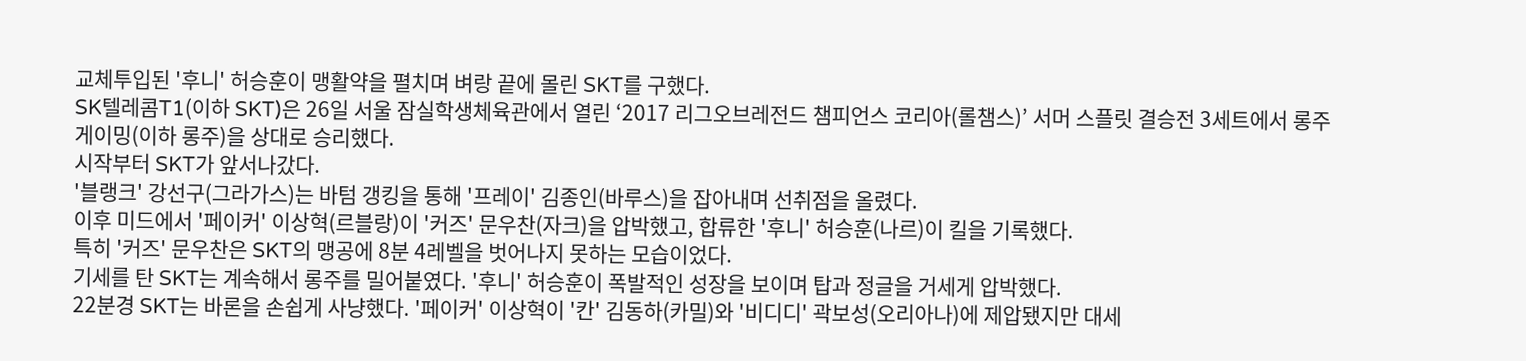교체투입된 '후니' 허승훈이 맹활약을 펼치며 벼랑 끝에 몰린 SKT를 구했다.
SK텔레콤T1(이하 SKT)은 26일 서울 잠실학생체육관에서 열린 ‘2017 리그오브레전드 챔피언스 코리아(롤챔스)’ 서머 스플릿 결승전 3세트에서 롱주게이밍(이하 롱주)을 상대로 승리했다.
시작부터 SKT가 앞서나갔다.
'블랭크' 강선구(그라가스)는 바텀 갱킹을 통해 '프레이' 김종인(바루스)을 잡아내며 선취점을 올렸다.
이후 미드에서 '페이커' 이상혁(르블랑)이 '커즈' 문우찬(자크)을 압박했고, 합류한 '후니' 허승훈(나르)이 킬을 기록했다.
특히 '커즈' 문우찬은 SKT의 맹공에 8분 4레벨을 벗어나지 못하는 모습이었다.
기세를 탄 SKT는 계속해서 롱주를 밀어붙였다. '후니' 허승훈이 폭발적인 성장을 보이며 탑과 정글을 거세게 압박했다.
22분경 SKT는 바론을 손쉽게 사냥했다. '페이커' 이상혁이 '칸' 김동하(카밀)와 '비디디' 곽보성(오리아나)에 제압됐지만 대세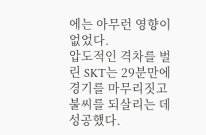에는 아무런 영향이 없었다.
압도적인 격차를 벌린 SKT는 29분만에 경기를 마무리짓고 불씨를 되살리는 데 성공헀다.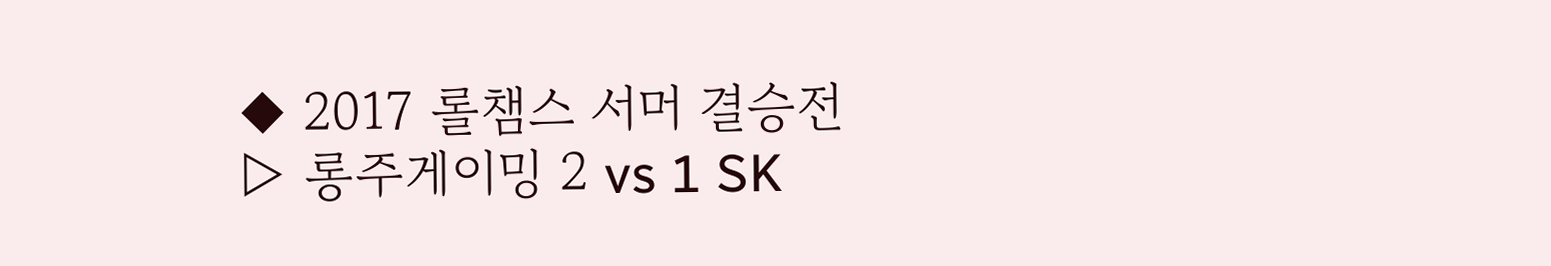◆ 2017 롤챔스 서머 결승전
▷ 롱주게이밍 2 vs 1 SK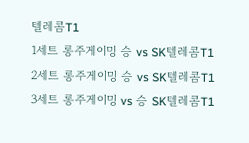텔레콤T1
1세트 롱주게이밍 승 vs SK텔레콤T1
2세트 롱주게이밍 승 vs SK텔레콤T1
3세트 롱주게이밍 vs 승 SK텔레콤T1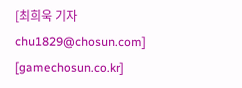[최희욱 기자 chu1829@chosun.com] [gamechosun.co.kr]